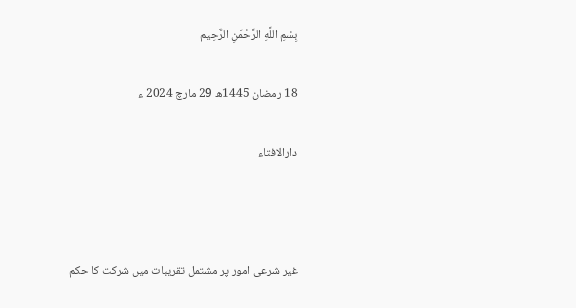بِسْمِ اللَّهِ الرَّحْمَنِ الرَّحِيم

18 رمضان 1445ھ 29 مارچ 2024 ء

دارالافتاء



غیر شرعی امور پر مشتمل تقریبات میں شرکت کا حکم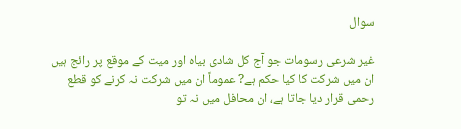سوال

غیر شرعی رسومات جو آج کل شادی بیاہ اور میت کے موقع پر رائج ہیں ان میں شرکت کا کیا حکم ہے? عموماً ان میں شرکت نہ کرنے کو قطع رحمی قرار دیا جاتا ہے، ان محافل میں نہ تو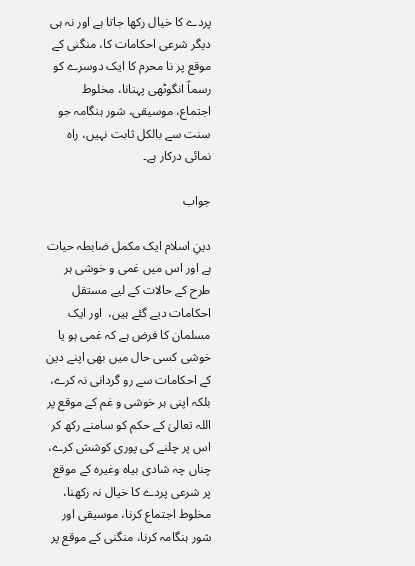پردے کا خیال رکھا جاتا ہے اور نہ ہی دیگر شرعی احکامات کا، منگنی کے موقع پر نا محرم کا ایک دوسرے کو رسماً انگوٹھی پہنانا، مخلوط اجتماع، موسیقی، شور ہنگامہ جو سنت سے بالکل ثابت نہیں، راہ نمائی درکار ہے۔

جواب

دینِ اسلام ایک مکمل ضابطہ حیات ہے اور اس میں غمی و خوشی ہر طرح کے حالات کے لیے مستقل احکامات دیے گئے ہیں،  اور ایک مسلمان کا فرض ہے کہ غمی ہو یا خوشی کسی حال میں بھی اپنے دین کے احکامات سے رو گردانی نہ کرے، بلکہ اپنی ہر خوشی و غم کے موقع پر اللہ تعالیٰ کے حکم کو سامنے رکھ کر اس پر چلنے کی پوری کوشش کرے، چناں چہ شادی بیاہ وغیرہ کے موقع پر شرعی پردے کا خیال نہ رکھنا، مخلوط اجتماع کرنا، موسیقی اور شور ہنگامہ کرنا، منگنی کے موقع پر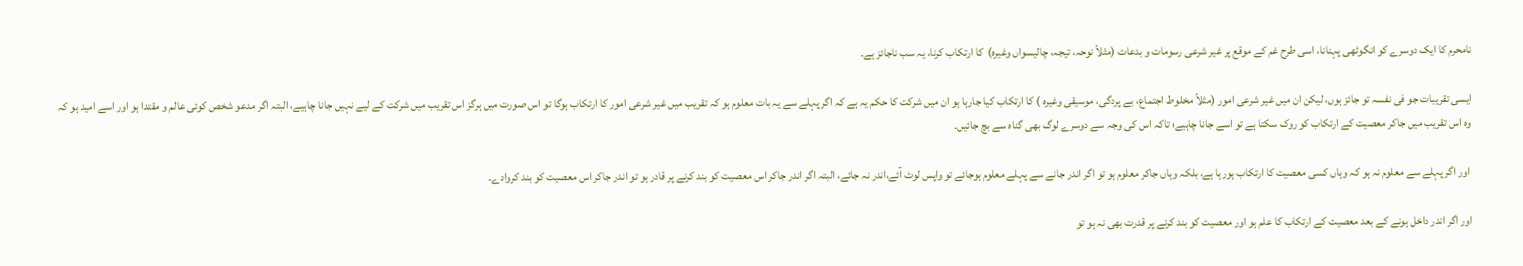نامحرم کا ایک دوسرے کو انگوٹھی پہنانا، اسی طرح غم کے موقع پر غیر شرعی رسومات و بدعات (مثلاً نوحہ، تیجہ، چالیسواں وغیرہ)  کا ارتکاب کرنا، یہ سب ناجائز ہے۔

ایسی تقریبات جو فی نفسہ تو جائز ہوں، لیکن ان میں غیر شرعی امور (مثلاً مخلوط اجتماع، بے پردگی، موسیقی وغیرہ ) کا ارتکاب کیا جارہا ہو ان میں شرکت کا حکم یہ ہے کہ اگر پہلے سے یہ بات معلوم ہو کہ تقریب میں غیر شرعی امور کا ارتکاب ہوگا تو اس صورت میں ہرگز اس تقریب میں شرکت کے لیے نہیں جانا چاہیے، البتہ اگر مدعو شخص کوئی عالم و مقتدا ہو اور اسے امید ہو کہ وہ اس تقریب میں جاکر معصیت کے ارتکاب کو روک سکتا ہے تو اسے جانا چاہیے؛ تاکہ اس کی وجہ سے دوسرے لوگ بھی گناہ سے بچ جائیں۔

 اور اگر پہلے سے معلوم نہ ہو کہ وہاں کسی معصیت کا ارتکاب ہورہا ہے، بلکہ وہاں جاکر معلوم ہو تو اگر اندر جانے سے پہلے معلوم ہوجائے تو واپس لوٹ آئے،اندر نہ جائے، البتہ اگر اندر جاکر اس معصیت کو بند کرنے پر قادر ہو تو اندر جاکر اس معصیت کو بند کروادے۔

اور اگر اندر داخل ہونے کے بعد معصیت کے ارتکاب کا علم ہو اور معصیت کو بند کرنے پر قدرت بھی نہ ہو تو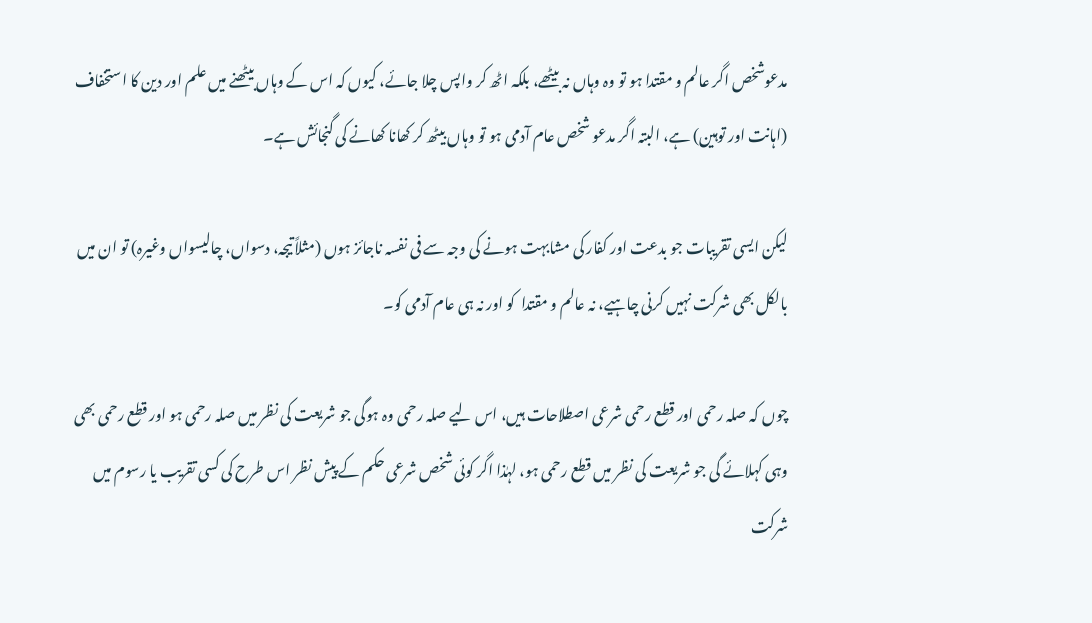مدعوشخص اگر عالم و مقتدا ہو تو وہ وہاں نہ بیٹھے، بلکہ اٹھ کر واپس چلا جائے، کیوں کہ اس کے وہاں بیٹھنے میں علم اور دین کا استخفاف (اہانت اور توہین) ہے، البتہ اگر مدعو شخص عام آدمی ہو تو وہاں بیٹھ کر کھانا کھانے کی گنجائش ہے۔

لیکن ایسی تقریبات جو بدعت اور کفار کی مشابہت ہونے کی وجہ سے فی نفسہ ناجائز ہوں (مثلاً تیجہ، دسواں، چالیسواں وغیرہ) تو ان میں بالکل بھی شرکت نہیں کرنی چاہیے، نہ عالم و مقتدا  کو اور نہ ہی عام آدمی کو۔

چوں کہ صلہ رحمی اور قطع رحمی شرعی اصطلاحات ہیں، اس لیے صلہ رحمی وہ ہوگی جو شریعت کی نظر میں صلہ رحمی ہو اور قطع رحمی بھی وہی کہلائے گی جو شریعت کی نظر میں قطع رحمی ہو، لہٰذا اگر کوئی شخص شرعی حکم کے پیش نظر اس طرح کی کسی تقریب یا رسوم میں شرکت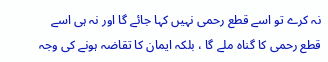نہ کرے تو اسے قطع رحمی نہیں کہا جائے گا اور نہ ہی اسے قطع رحمی کا گناہ ملے گا ، بلکہ ایمان کا تقاضہ ہونے کی وجہ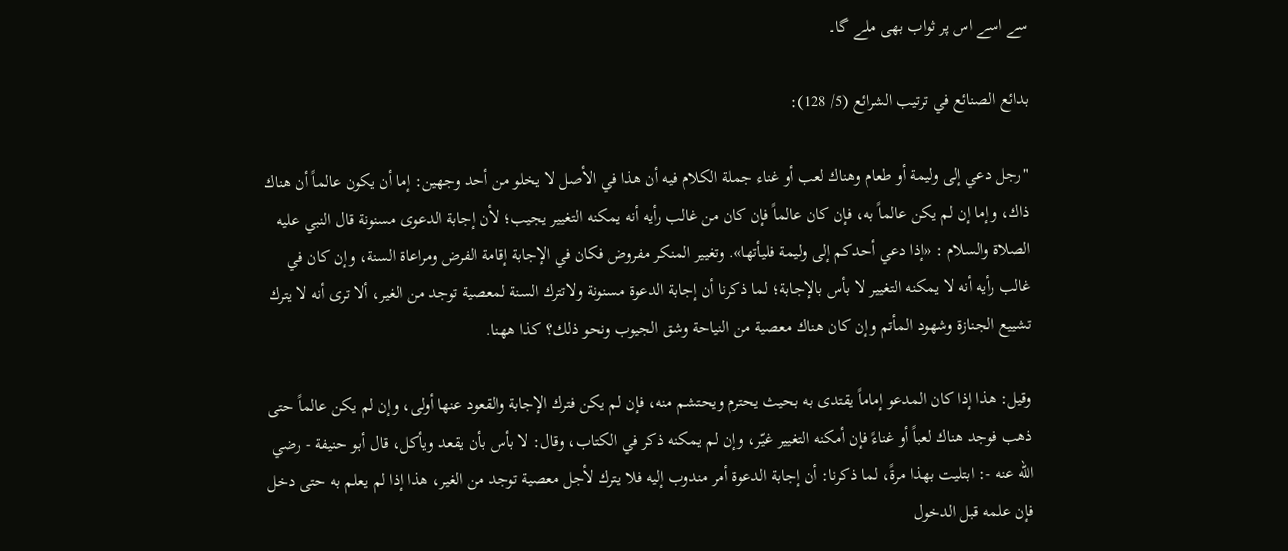سے اسے اس پر ثواب بھی ملے گا۔

بدائع الصنائع في ترتيب الشرائع (5/ 128):

"رجل دعي إلى وليمة أو طعام وهناك لعب أو غناء جملة الكلام فيه أن هذا في الأصل لا يخلو من أحد وجهين: إما أن يكون عالماً أن هناك ذاك، وإما إن لم يكن عالماً به، فإن كان عالماً فإن كان من غالب رأيه أنه يمكنه التغيير يجيب؛ لأن إجابة الدعوى مسنونة قال النبي عليه الصلاة والسلام : «إذا دعي أحدكم إلى وليمة فليأتها». وتغيير المنكر مفروض فكان في الإجابة إقامة الفرض ومراعاة السنة، وإن كان في غالب رأيه أنه لا يمكنه التغيير لا بأس بالإجابة؛ لما ذكرنا أن إجابة الدعوة مسنونة ولاتترك السنة لمعصية توجد من الغير، ألا ترى أنه لا يترك تشييع الجنازة وشهود المأتم وإن كان هناك معصية من النياحة وشق الجيوب ونحو ذلك؟ كذا ههنا.

وقيل: هذا إذا كان المدعو إماماً يقتدى به بحيث يحترم ويحتشم منه، فإن لم يكن فترك الإجابة والقعود عنها أولى، وإن لم يكن عالماً حتى ذهب فوجد هناك لعباً أو غناءً فإن أمكنه التغيير غيّر، وإن لم يمكنه ذكر في الكتاب، وقال: لا بأس بأن يقعد ويأكل، قال أبو حنيفة - رضي الله عنه -: ابتليت بهذا مرةً، لما ذكرنا: أن إجابة الدعوة أمر مندوب إليه فلا يترك لأجل معصية توجد من الغير، هذا إذا لم يعلم به حتى دخل فإن علمه قبل الدخول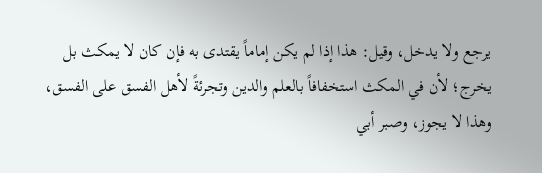يرجع ولا يدخل، وقيل: هذا إذا لم يكن إماماً يقتدى به فإن كان لا يمكث بل يخرج؛ لأن في المكث استخفافاً بالعلم والدين وتجرئةً لأهل الفسق على الفسق، وهذا لا يجوز، وصبر أبي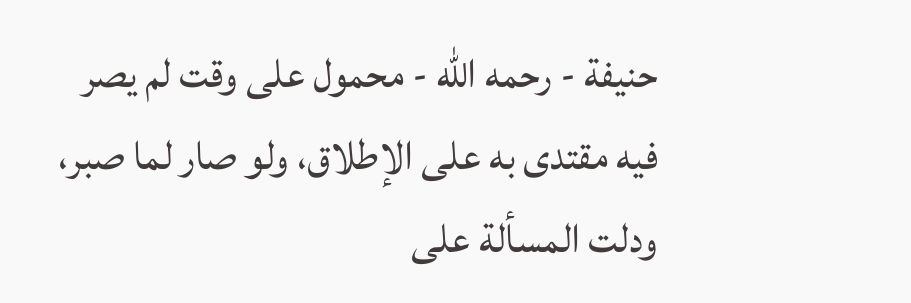حنيفة - رحمه الله - محمول على وقت لم يصر فيه مقتدى به على الإطلاق، ولو صار لما صبر، ودلت المسألة على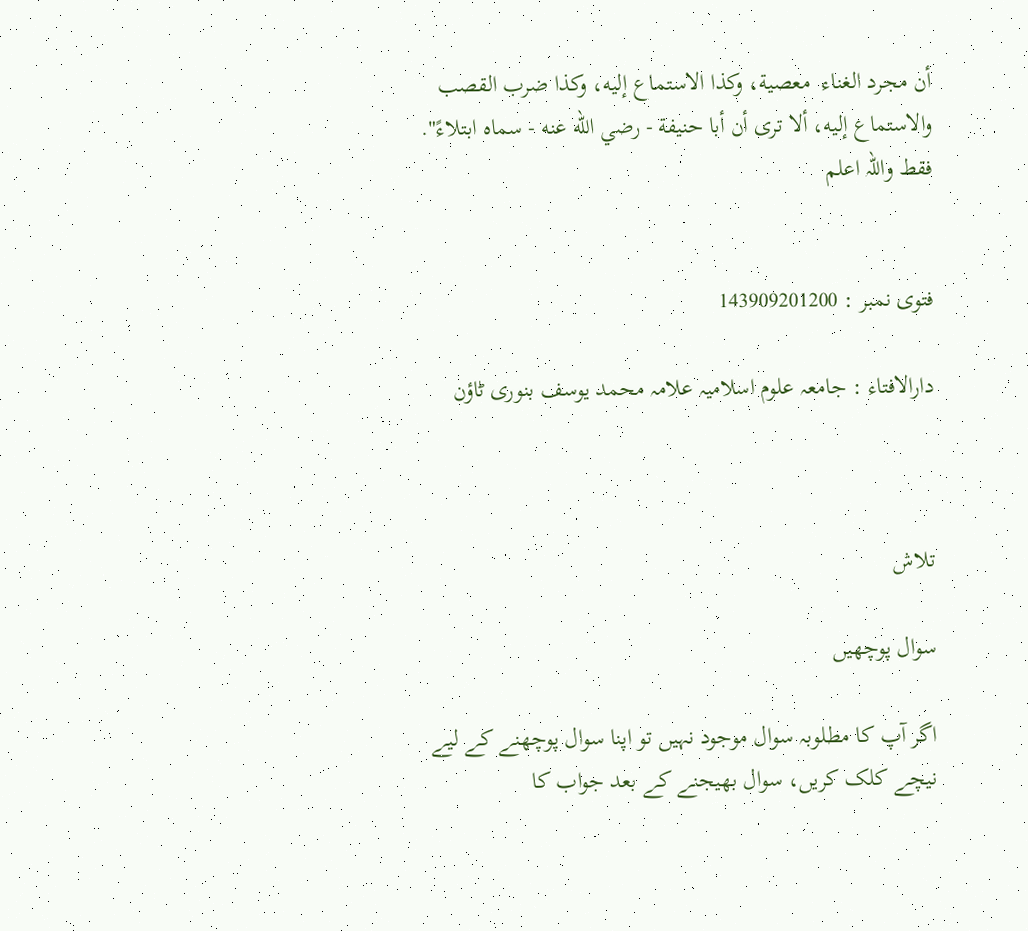أن مجرد الغناء  معصية، وكذا الاستماع إليه، وكذا ضرب القصب والاستماع إليه، ألا ترى أن أبا حنيفة - رضي الله عنه - سماه ابتلاءً". فقط واللہ اعلم


فتوی نمبر : 143909201200

دارالافتاء : جامعہ علوم اسلامیہ علامہ محمد یوسف بنوری ٹاؤن



تلاش

سوال پوچھیں

اگر آپ کا مطلوبہ سوال موجود نہیں تو اپنا سوال پوچھنے کے لیے نیچے کلک کریں، سوال بھیجنے کے بعد جواب کا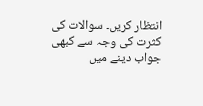انتظار کریں۔ سوالات کی کثرت کی وجہ سے کبھی جواب دینے میں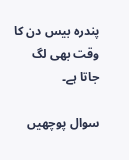پندرہ بیس دن کا وقت بھی لگ جاتا ہے۔

سوال پوچھیں